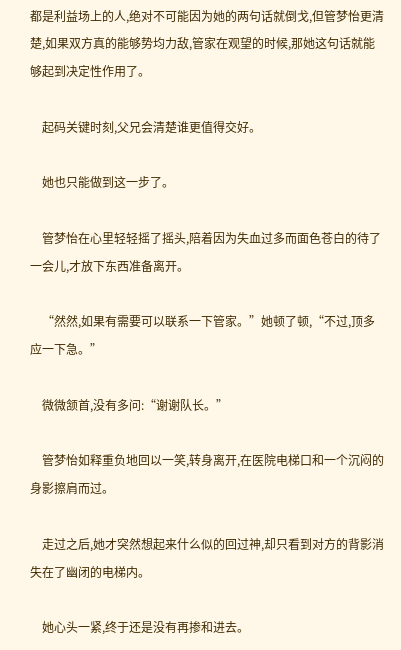都是利益场上的人,绝对不可能因为她的两句话就倒戈,但管梦怡更清楚,如果双方真的能够势均力敌,管家在观望的时候,那她这句话就能够起到决定性作用了。

    起码关键时刻,父兄会清楚谁更值得交好。

    她也只能做到这一步了。

    管梦怡在心里轻轻摇了摇头,陪着因为失血过多而面色苍白的待了一会儿,才放下东西准备离开。

    “然然,如果有需要可以联系一下管家。”她顿了顿,“不过,顶多应一下急。”

    微微颔首,没有多问:“谢谢队长。”

    管梦怡如释重负地回以一笑,转身离开,在医院电梯口和一个沉闷的身影擦肩而过。

    走过之后,她才突然想起来什么似的回过神,却只看到对方的背影消失在了幽闭的电梯内。

    她心头一紧,终于还是没有再掺和进去。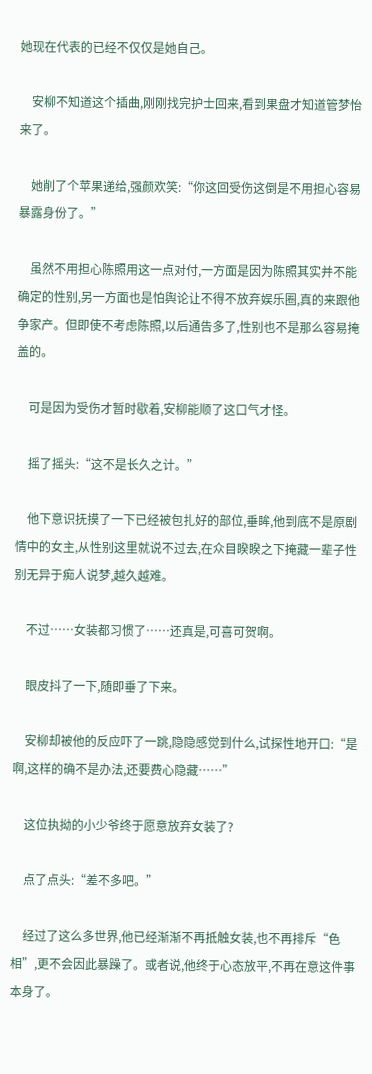她现在代表的已经不仅仅是她自己。

    安柳不知道这个插曲,刚刚找完护士回来,看到果盘才知道管梦怡来了。

    她削了个苹果递给,强颜欢笑:“你这回受伤这倒是不用担心容易暴露身份了。”

    虽然不用担心陈照用这一点对付,一方面是因为陈照其实并不能确定的性别,另一方面也是怕舆论让不得不放弃娱乐圈,真的来跟他争家产。但即使不考虑陈照,以后通告多了,性别也不是那么容易掩盖的。

    可是因为受伤才暂时歇着,安柳能顺了这口气才怪。

    摇了摇头:“这不是长久之计。”

    他下意识抚摸了一下已经被包扎好的部位,垂眸,他到底不是原剧情中的女主,从性别这里就说不过去,在众目睽睽之下掩藏一辈子性别无异于痴人说梦,越久越难。

    不过……女装都习惯了……还真是,可喜可贺啊。

    眼皮抖了一下,随即垂了下来。

    安柳却被他的反应吓了一跳,隐隐感觉到什么,试探性地开口:“是啊,这样的确不是办法,还要费心隐藏……”

    这位执拗的小少爷终于愿意放弃女装了?

    点了点头:“差不多吧。”

    经过了这么多世界,他已经渐渐不再抵触女装,也不再排斥“色相”,更不会因此暴躁了。或者说,他终于心态放平,不再在意这件事本身了。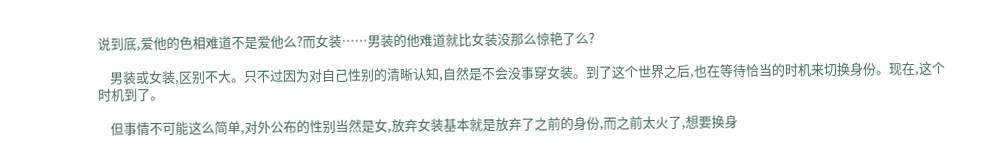说到底,爱他的色相难道不是爱他么?而女装……男装的他难道就比女装没那么惊艳了么?

    男装或女装,区别不大。只不过因为对自己性别的清晰认知,自然是不会没事穿女装。到了这个世界之后,也在等待恰当的时机来切换身份。现在,这个时机到了。

    但事情不可能这么简单,对外公布的性别当然是女,放弃女装基本就是放弃了之前的身份,而之前太火了,想要换身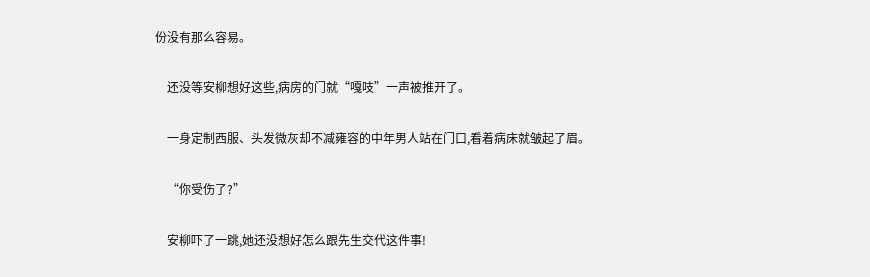份没有那么容易。

    还没等安柳想好这些,病房的门就“嘎吱”一声被推开了。

    一身定制西服、头发微灰却不减雍容的中年男人站在门口,看着病床就皱起了眉。

    “你受伤了?”

    安柳吓了一跳,她还没想好怎么跟先生交代这件事!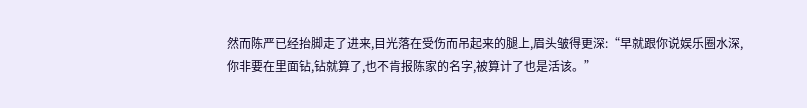然而陈严已经抬脚走了进来,目光落在受伤而吊起来的腿上,眉头皱得更深:“早就跟你说娱乐圈水深,你非要在里面钻,钻就算了,也不肯报陈家的名字,被算计了也是活该。”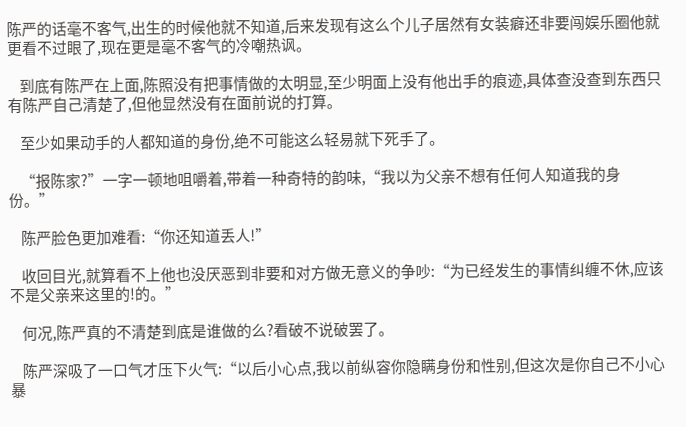陈严的话毫不客气,出生的时候他就不知道,后来发现有这么个儿子居然有女装癖还非要闯娱乐圈他就更看不过眼了,现在更是毫不客气的冷嘲热讽。

    到底有陈严在上面,陈照没有把事情做的太明显,至少明面上没有他出手的痕迹,具体查没查到东西只有陈严自己清楚了,但他显然没有在面前说的打算。

    至少如果动手的人都知道的身份,绝不可能这么轻易就下死手了。

    “报陈家?”一字一顿地咀嚼着,带着一种奇特的韵味,“我以为父亲不想有任何人知道我的身份。”

    陈严脸色更加难看:“你还知道丢人!”

    收回目光,就算看不上他也没厌恶到非要和对方做无意义的争吵:“为已经发生的事情纠缠不休,应该不是父亲来这里的!的。”

    何况,陈严真的不清楚到底是谁做的么?看破不说破罢了。

    陈严深吸了一口气才压下火气:“以后小心点,我以前纵容你隐瞒身份和性别,但这次是你自己不小心暴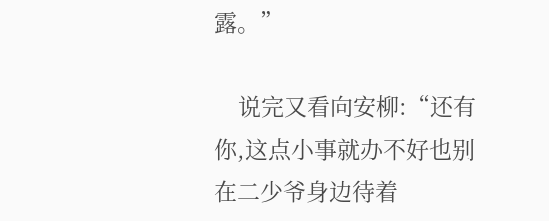露。”

    说完又看向安柳:“还有你,这点小事就办不好也别在二少爷身边待着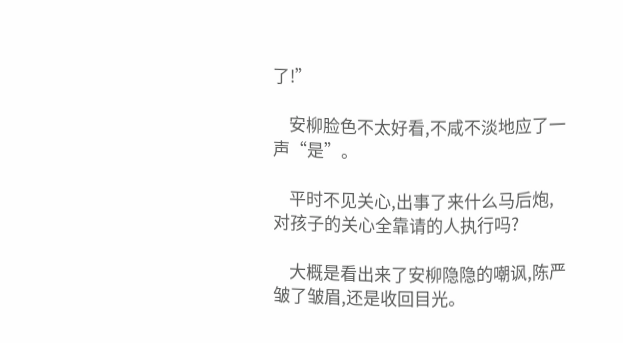了!”

    安柳脸色不太好看,不咸不淡地应了一声“是”。

    平时不见关心,出事了来什么马后炮,对孩子的关心全靠请的人执行吗?

    大概是看出来了安柳隐隐的嘲讽,陈严皱了皱眉,还是收回目光。